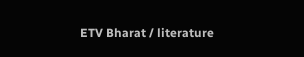ETV Bharat / literature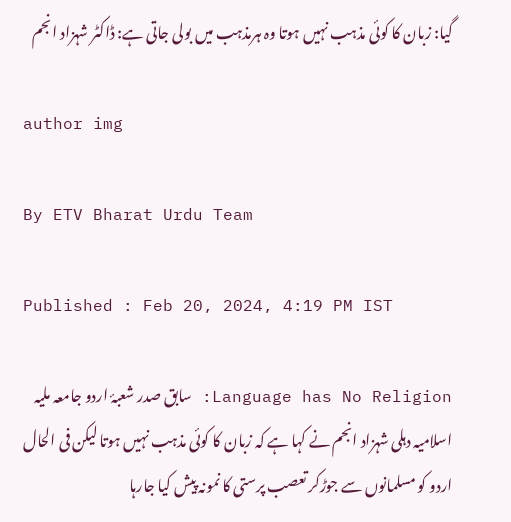گیا: زبان کا کوئی مذہب نہیں ہوتا وہ ہرمذہب میں بولی جاتی ہے: ڈاکٹر شہزاد انجم

author img

By ETV Bharat Urdu Team

Published : Feb 20, 2024, 4:19 PM IST

Language has No Religion: سابق صدر شعبۂ اردو جامعہ ملیہ اسلامیہ دہلی شہزاد انجم نے کہا ہے کہ زبان کا کوئی مذہب نہیں ہوتا لیکن فی الحال اردو کو مسلمانوں سے جوڑکر تعصب پرستی کا نمونہ پیش کیا جارہا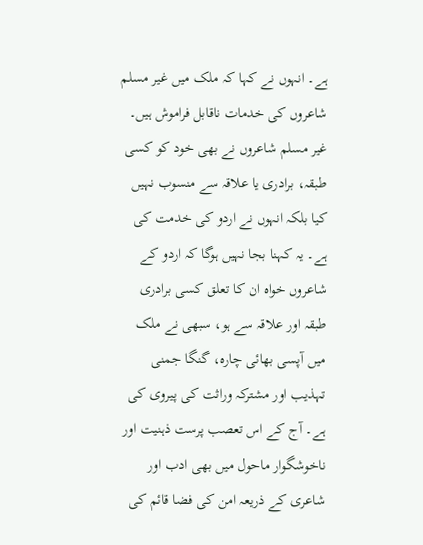ہے۔ انہوں نے کہا کہ ملک میں غیر مسلم شاعروں کی خدمات ناقابل فراموش ہیں۔ غیر مسلم شاعروں نے بھی خود کو کسی طبقہ، برادری یا علاقہ سے منسوب نہیں کیا بلکہ انہوں نے اردو کی خدمت کی ہے۔ یہ کہنا بجا نہیں ہوگا کہ اردو کے شاعروں خواہ ان کا تعلق کسی برادری طبقہ اور علاقہ سے ہو، سبھی نے ملک میں آپسی بھائی چارہ، گنگا جمنی تہذیب اور مشترکہ وراثت کی پیروی کی ہے۔ آج کے اس تعصب پرست ذہنیت اور ناخوشگوار ماحول میں بھی ادب اور شاعری کے ذریعہ امن کی فضا قائم کی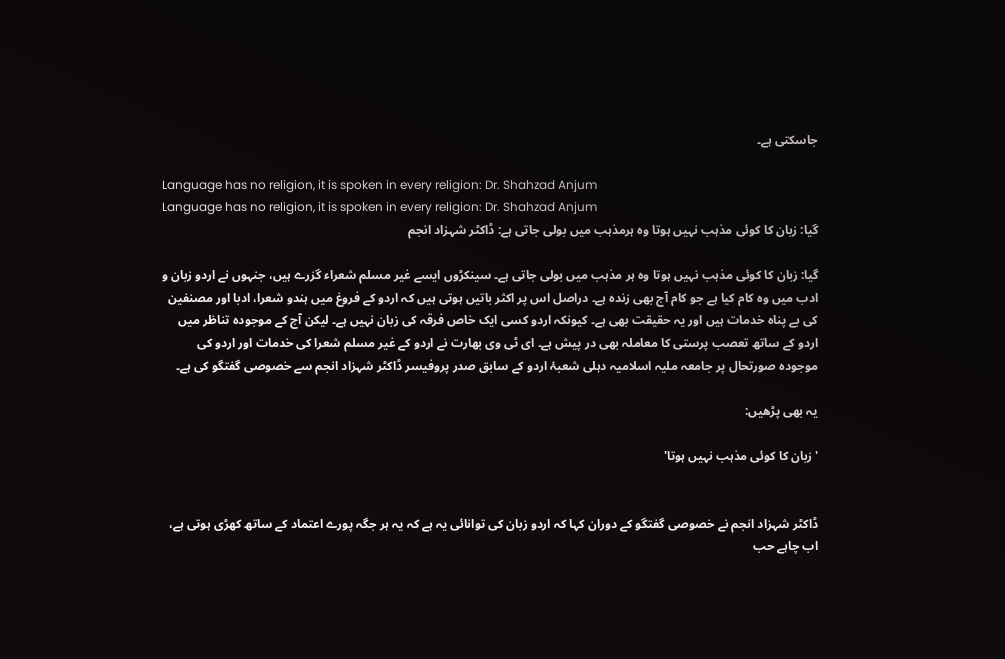جاسکتی ہے۔

Language has no religion, it is spoken in every religion: Dr. Shahzad Anjum
Language has no religion, it is spoken in every religion: Dr. Shahzad Anjum
گیا: زبان کا کوئی مذہب نہیں ہوتا وہ ہرمذہب میں بولی جاتی ہے: ڈاکٹر شہزاد انجم

گیا: زبان کا کوئی مذہب نہیں ہوتا وہ ہر مذہب میں بولی جاتی ہے۔ سینکڑوں ایسے غیر مسلم شعراء گزرے ہیں، جنہوں نے اردو زبان و ادب میں وہ کام کیا ہے جو کام آج بھی زندہ ہے۔ دراصل اس پر اکثر باتیں ہوتی ہیں کہ اردو کے فروغ میں ہندو شعرا، ادبا اور مصنفین کی بے پناہ خدمات ہیں اور یہ حقیقت بھی ہے۔ کیونکہ اردو کسی ایک خاص فرقہ کی زبان نہیں ہے۔ لیکن آج کے موجودہ تناظر میں اردو کے ساتھ تعصب پرستی کا معاملہ بھی در پیش ہے۔ ای ٹی وی بھارت نے اردو کے غیر مسلم شعرا کی خدمات اور اردو کی موجودہ صورتحال پر جامعہ ملیہ اسلامیہ دہلی شعبۂ اردو کے سابق صدر پروفیسر ڈاکٹر شہزاد انجم سے خصوصی گفتگو کی ہے۔

یہ بھی پڑھیں:

'زبان کا کوئی مذہب نہیں ہوتا'


ڈاکٹر شہزاد انجم نے خصوصی گفتگو کے دوران کہا کہ اردو زبان کی توانائی یہ ہے کہ یہ ہر جگہ پورے اعتماد کے ساتھ کھڑی ہوتی ہے، اب چاہے حب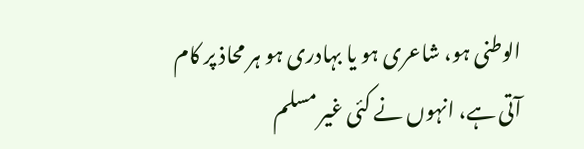الوطنی ہو، شاعری ہو یا بہادری ہو ہر محاذ پر کام آتی ہے، انہوں نے کئی غیر مسلم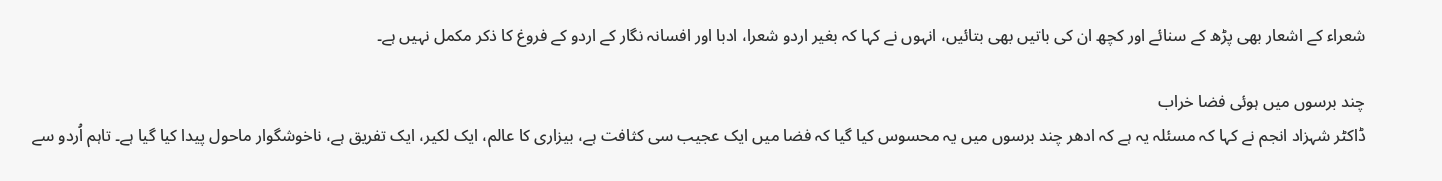شعراء کے اشعار بھی پڑھ کے سنائے اور کچھ ان کی باتیں بھی بتائیں، انہوں نے کہا کہ بغیر اردو شعرا، ادبا اور افسانہ نگار کے اردو کے فروغ کا ذکر مکمل نہیں ہے۔

چند برسوں میں ہوئی فضا خراب
ڈاکٹر شہزاد انجم نے کہا کہ مسئلہ یہ ہے کہ ادھر چند برسوں میں یہ محسوس کیا گیا کہ فضا میں ایک عجیب سی کثافت ہے، بیزاری کا عالم، ایک لکیر، ایک تفریق ہے، ناخوشگوار ماحول پیدا کیا گیا ہے۔ تاہم اُردو سے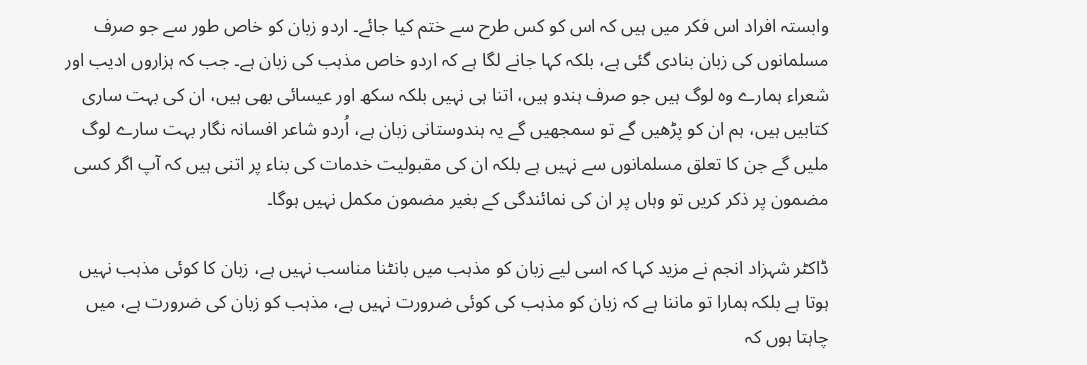وابستہ افراد اس فکر میں ہیں کہ اس کو کس طرح سے ختم کیا جائے۔ اردو زبان کو خاص طور سے جو صرف مسلمانوں کی زبان بنادی گئی ہے، بلکہ کہا جانے لگا ہے کہ اردو خاص مذہب کی زبان ہے۔ جب کہ ہزاروں ادیب اور شعراء ہمارے وہ لوگ ہیں جو صرف ہندو ہیں، اتنا ہی نہیں بلکہ سکھ اور عیسائی بھی ہیں، ان کی بہت ساری کتابیں ہیں، ہم ان کو پڑھیں گے تو سمجھیں گے یہ ہندوستانی زبان ہے، اُردو شاعر افسانہ نگار بہت سارے لوگ ملیں گے جن کا تعلق مسلمانوں سے نہیں ہے بلکہ ان کی مقبولیت خدمات کی بناء پر اتنی ہیں کہ آپ اگر کسی مضمون پر ذکر کریں تو وہاں پر ان کی نمائندگی کے بغیر مضمون مکمل نہیں ہوگا۔

ڈاکٹر شہزاد انجم نے مزید کہا کہ اسی لیے زبان کو مذہب میں بانٹنا مناسب نہیں ہے، زبان کا کوئی مذہب نہیں ہوتا ہے بلکہ ہمارا تو ماننا ہے کہ زبان کو مذہب کی کوئی ضرورت نہیں ہے، مذہب کو زبان کی ضرورت ہے، میں چاہتا ہوں کہ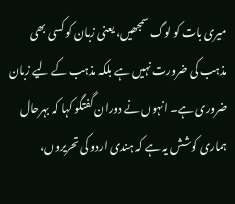میری بات کو لوگ سمجھیں، یعنی زبان کو کسی بھی مذہب کی ضرورت نہیں ہے بلکہ مذہب کے لیے زبان ضروری ہے۔ انہوں نے دوران گفتگو کہا کہ بہرحال ہماری کوشش یہ ہے کہ ہندی اردو کی تحریروں،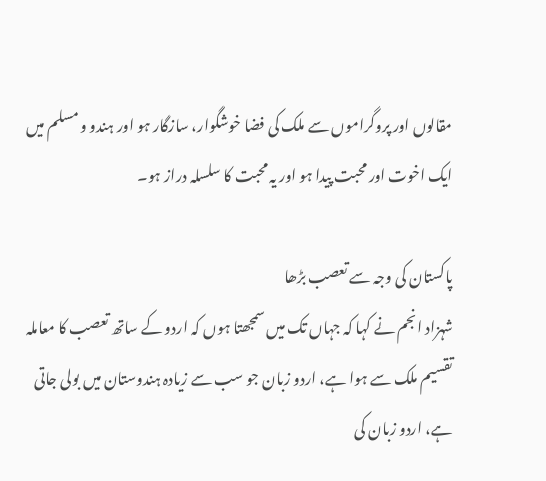مقالوں اور پروگراموں سے ملک کی فضا خوشگوار، سازگار ہو اور ہندو و مسلم میں ایک اخوت اور محبت پیدا ہو اور یہ محبت کا سلسلہ دراز ہو۔

پاکستان کی وجہ سے تعصب بڑھا
شہزاد انجم نے کہا کہ جہاں تک میں سمجھتا ہوں کہ اردو کے ساتھ تعصب کا معاملہ تقسیم ملک سے ہوا ہے، اردو زبان جو سب سے زیادہ ہندوستان میں بولی جاتی ہے، اردو زبان کی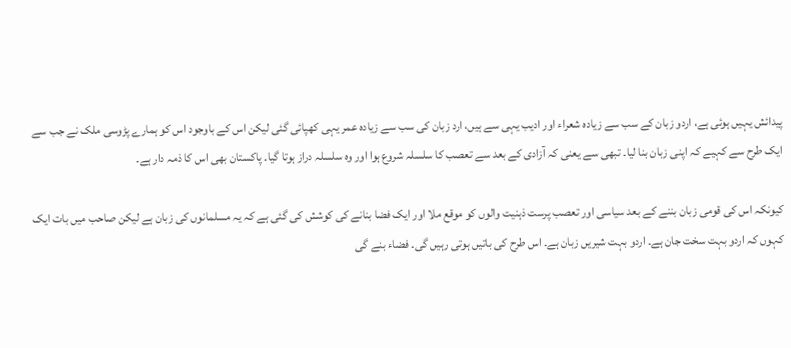پیدائش یہیں ہوئی ہے، اردو زبان کے سب سے زیادہ شعراء اور ادیب یہی سے ہیں، ارد زبان کی سب سے زیادہ عمر یہی کھپائی گئی لیکن اس کے باوجود اس کو ہمارے پڑوسی ملک نے جب سے ایک طرح سے کہیے کہ اپنی زبان بنا لیا۔ تبھی سے یعنی کہ آزادی کے بعد سے تعصب کا سلسلہ شروع ہوا اور وہ سلسلہ دراز ہوتا گیا۔ پاکستان بھی اس کا ذمہ دار ہے۔

کیونکہ اس کی قومی زبان بننے کے بعد سیاسی اور تعصب پرست ذہنیت والوں کو موقع ملا اور ایک فضا بنانے کی کوشش کی گئی ہے کہ یہ مسلمانوں کی زبان ہے لیکن صاحب میں بات ایک کہوں کہ اردو بہت سخت جان ہے۔ اردو بہت شیریں زبان ہے۔ اس طرح کی باتیں ہوتی رہیں گی۔ فضاء بنے گی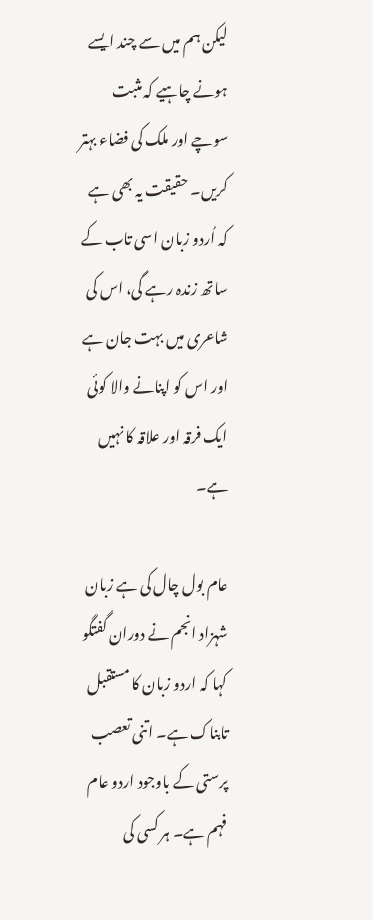لیکن ہم میں سے چند ایسے ہونے چاہیے کہ مثبت سوچے اور ملک کی فضاء بہتر کریں۔ حقیقت یہ بھی ہے کہ اُردو زبان اسی تاب کے ساتھ زندہ رہے گی، اس کی شاعری میں بہت جان ہے اور اس کو اپنانے والا کوئی ایک فرقہ اور علاقہ کا نہیں ہے۔

عام بول چال کی ہے زبان
شہزاد انجم نے دوران گفتگو کہا کہ اردو زبان کا مستقبل تابناک ہے۔ اتنی تعصب پرستی کے باوجود اردو عام فہم ہے۔ ہر کسی کی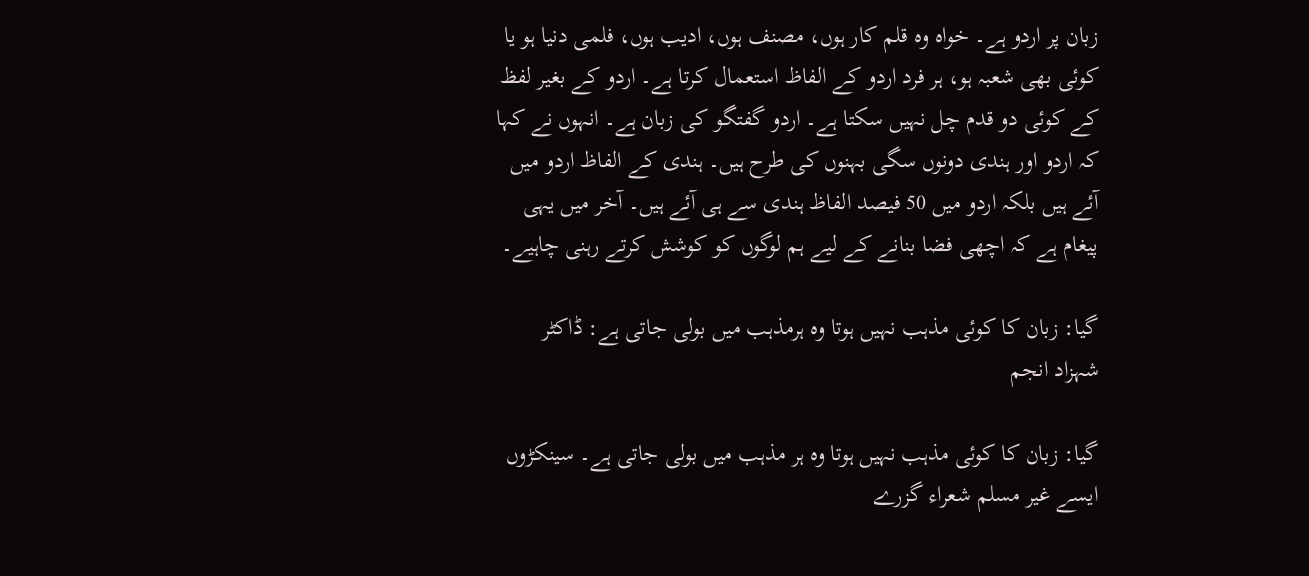زبان پر اردو ہے۔ خواہ وہ قلم کار ہوں، مصنف ہوں، ادیب ہوں، فلمی دنیا ہو یا کوئی بھی شعبہ ہو، ہر فرد اردو کے الفاظ استعمال کرتا ہے۔ اردو کے بغیر لفظ کے کوئی دو قدم چل نہیں سکتا ہے۔ اردو گفتگو کی زبان ہے۔ انہوں نے کہا کہ اردو اور ہندی دونوں سگی بہنوں کی طرح ہیں۔ ہندی کے الفاظ اردو میں آئے ہیں بلکہ اردو میں 50 فیصد الفاظ ہندی سے ہی آئے ہیں۔ آخر میں یہی پیغام ہے کہ اچھی فضا بنانے کے لیے ہم لوگوں کو کوشش کرتے رہنی چاہیے۔

گیا: زبان کا کوئی مذہب نہیں ہوتا وہ ہرمذہب میں بولی جاتی ہے: ڈاکٹر شہزاد انجم

گیا: زبان کا کوئی مذہب نہیں ہوتا وہ ہر مذہب میں بولی جاتی ہے۔ سینکڑوں ایسے غیر مسلم شعراء گزرے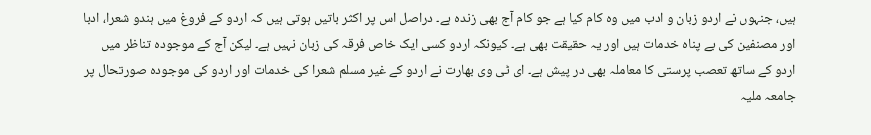ہیں، جنہوں نے اردو زبان و ادب میں وہ کام کیا ہے جو کام آج بھی زندہ ہے۔ دراصل اس پر اکثر باتیں ہوتی ہیں کہ اردو کے فروغ میں ہندو شعرا، ادبا اور مصنفین کی بے پناہ خدمات ہیں اور یہ حقیقت بھی ہے۔ کیونکہ اردو کسی ایک خاص فرقہ کی زبان نہیں ہے۔ لیکن آج کے موجودہ تناظر میں اردو کے ساتھ تعصب پرستی کا معاملہ بھی در پیش ہے۔ ای ٹی وی بھارت نے اردو کے غیر مسلم شعرا کی خدمات اور اردو کی موجودہ صورتحال پر جامعہ ملیہ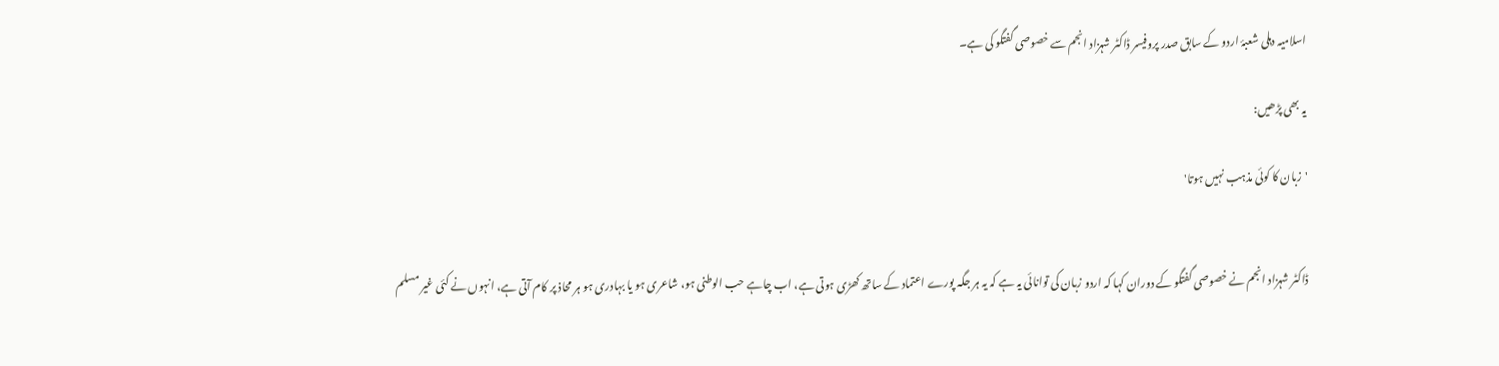اسلامیہ دہلی شعبۂ اردو کے سابق صدر پروفیسر ڈاکٹر شہزاد انجم سے خصوصی گفتگو کی ہے۔

یہ بھی پڑھیں:

'زبان کا کوئی مذہب نہیں ہوتا'


ڈاکٹر شہزاد انجم نے خصوصی گفتگو کے دوران کہا کہ اردو زبان کی توانائی یہ ہے کہ یہ ہر جگہ پورے اعتماد کے ساتھ کھڑی ہوتی ہے، اب چاہے حب الوطنی ہو، شاعری ہو یا بہادری ہو ہر محاذ پر کام آتی ہے، انہوں نے کئی غیر مسلم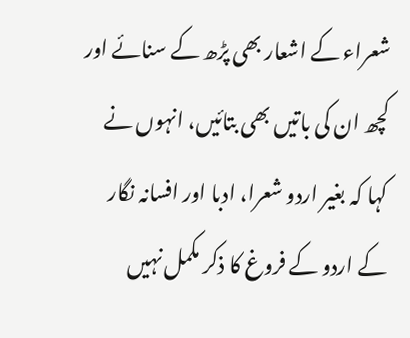شعراء کے اشعار بھی پڑھ کے سنائے اور کچھ ان کی باتیں بھی بتائیں، انہوں نے کہا کہ بغیر اردو شعرا، ادبا اور افسانہ نگار کے اردو کے فروغ کا ذکر مکمل نہیں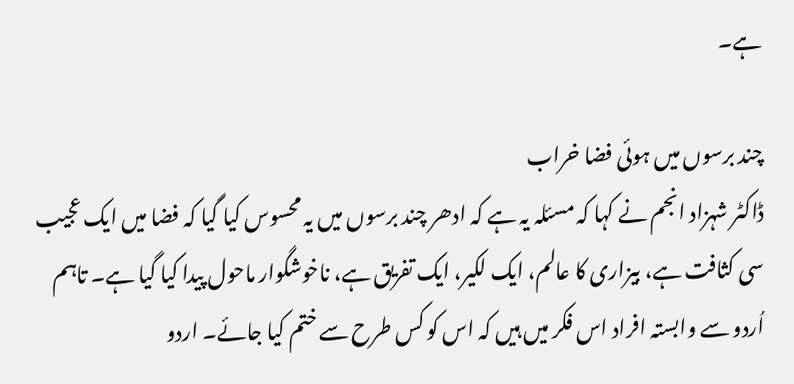ہے۔

چند برسوں میں ہوئی فضا خراب
ڈاکٹر شہزاد انجم نے کہا کہ مسئلہ یہ ہے کہ ادھر چند برسوں میں یہ محسوس کیا گیا کہ فضا میں ایک عجیب سی کثافت ہے، بیزاری کا عالم، ایک لکیر، ایک تفریق ہے، ناخوشگوار ماحول پیدا کیا گیا ہے۔ تاہم اُردو سے وابستہ افراد اس فکر میں ہیں کہ اس کو کس طرح سے ختم کیا جائے۔ اردو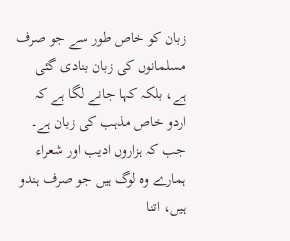زبان کو خاص طور سے جو صرف مسلمانوں کی زبان بنادی گئی ہے، بلکہ کہا جانے لگا ہے کہ اردو خاص مذہب کی زبان ہے۔ جب کہ ہزاروں ادیب اور شعراء ہمارے وہ لوگ ہیں جو صرف ہندو ہیں، اتنا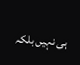ہی نہیں بلکہ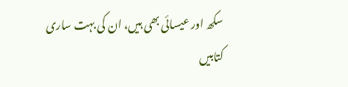سکھ اور عیسائی بھی ہیں، ان کی بہت ساری کتابیں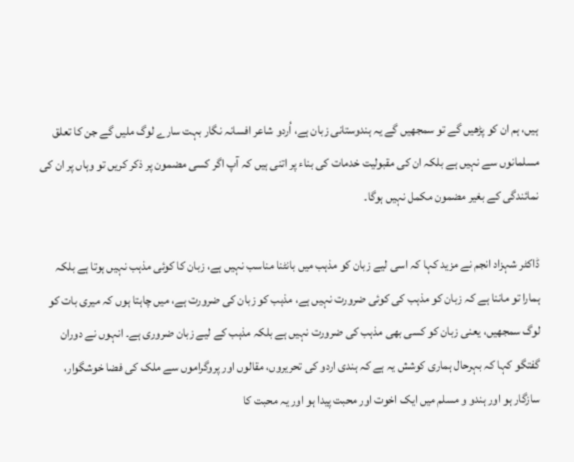ہیں، ہم ان کو پڑھیں گے تو سمجھیں گے یہ ہندوستانی زبان ہے، اُردو شاعر افسانہ نگار بہت سارے لوگ ملیں گے جن کا تعلق مسلمانوں سے نہیں ہے بلکہ ان کی مقبولیت خدمات کی بناء پر اتنی ہیں کہ آپ اگر کسی مضمون پر ذکر کریں تو وہاں پر ان کی نمائندگی کے بغیر مضمون مکمل نہیں ہوگا۔

ڈاکٹر شہزاد انجم نے مزید کہا کہ اسی لیے زبان کو مذہب میں بانٹنا مناسب نہیں ہے، زبان کا کوئی مذہب نہیں ہوتا ہے بلکہ ہمارا تو ماننا ہے کہ زبان کو مذہب کی کوئی ضرورت نہیں ہے، مذہب کو زبان کی ضرورت ہے، میں چاہتا ہوں کہ میری بات کو لوگ سمجھیں، یعنی زبان کو کسی بھی مذہب کی ضرورت نہیں ہے بلکہ مذہب کے لیے زبان ضروری ہے۔ انہوں نے دوران گفتگو کہا کہ بہرحال ہماری کوشش یہ ہے کہ ہندی اردو کی تحریروں، مقالوں اور پروگراموں سے ملک کی فضا خوشگوار، سازگار ہو اور ہندو و مسلم میں ایک اخوت اور محبت پیدا ہو اور یہ محبت کا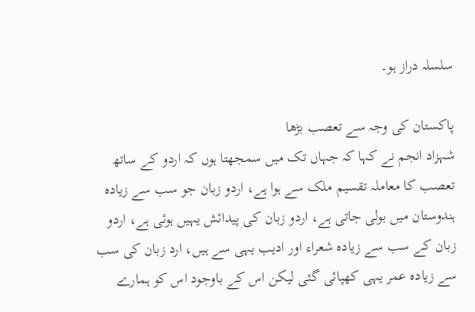سلسلہ دراز ہو۔

پاکستان کی وجہ سے تعصب بڑھا
شہزاد انجم نے کہا کہ جہاں تک میں سمجھتا ہوں کہ اردو کے ساتھ تعصب کا معاملہ تقسیم ملک سے ہوا ہے، اردو زبان جو سب سے زیادہ ہندوستان میں بولی جاتی ہے، اردو زبان کی پیدائش یہیں ہوئی ہے، اردو زبان کے سب سے زیادہ شعراء اور ادیب یہی سے ہیں، ارد زبان کی سب سے زیادہ عمر یہی کھپائی گئی لیکن اس کے باوجود اس کو ہمارے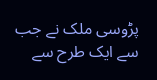پڑوسی ملک نے جب سے ایک طرح سے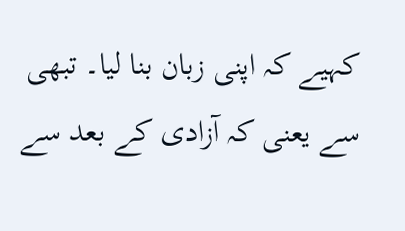کہیے کہ اپنی زبان بنا لیا۔ تبھی سے یعنی کہ آزادی کے بعد سے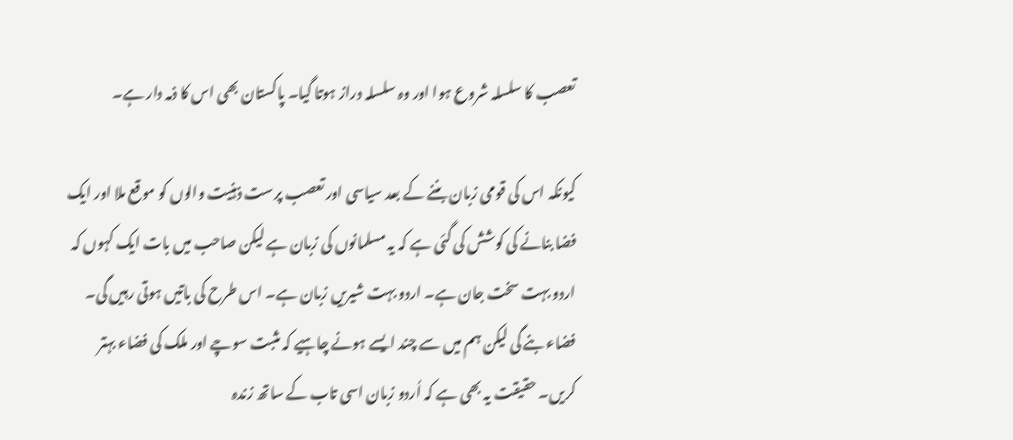تعصب کا سلسلہ شروع ہوا اور وہ سلسلہ دراز ہوتا گیا۔ پاکستان بھی اس کا ذمہ دار ہے۔

کیونکہ اس کی قومی زبان بننے کے بعد سیاسی اور تعصب پرست ذہنیت والوں کو موقع ملا اور ایک فضا بنانے کی کوشش کی گئی ہے کہ یہ مسلمانوں کی زبان ہے لیکن صاحب میں بات ایک کہوں کہ اردو بہت سخت جان ہے۔ اردو بہت شیریں زبان ہے۔ اس طرح کی باتیں ہوتی رہیں گی۔ فضاء بنے گی لیکن ہم میں سے چند ایسے ہونے چاہیے کہ مثبت سوچے اور ملک کی فضاء بہتر کریں۔ حقیقت یہ بھی ہے کہ اُردو زبان اسی تاب کے ساتھ زندہ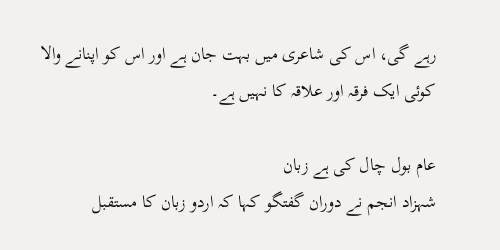رہے گی، اس کی شاعری میں بہت جان ہے اور اس کو اپنانے والا کوئی ایک فرقہ اور علاقہ کا نہیں ہے۔

عام بول چال کی ہے زبان
شہزاد انجم نے دوران گفتگو کہا کہ اردو زبان کا مستقبل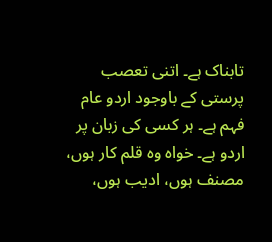تابناک ہے۔ اتنی تعصب پرستی کے باوجود اردو عام فہم ہے۔ ہر کسی کی زبان پر اردو ہے۔ خواہ وہ قلم کار ہوں، مصنف ہوں، ادیب ہوں،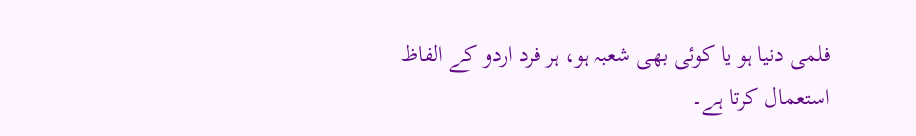فلمی دنیا ہو یا کوئی بھی شعبہ ہو، ہر فرد اردو کے الفاظ استعمال کرتا ہے۔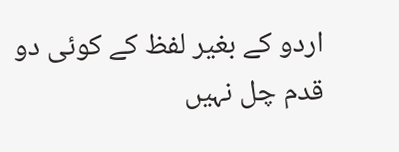اردو کے بغیر لفظ کے کوئی دو قدم چل نہیں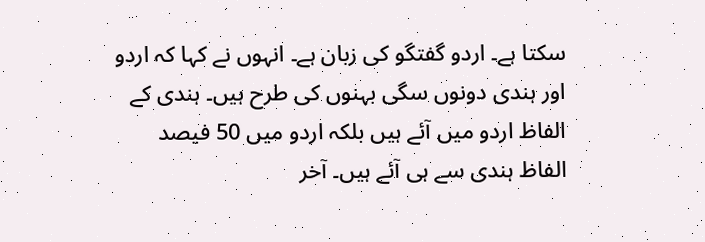سکتا ہے۔ اردو گفتگو کی زبان ہے۔ انہوں نے کہا کہ اردو اور ہندی دونوں سگی بہنوں کی طرح ہیں۔ ہندی کے الفاظ اردو میں آئے ہیں بلکہ اردو میں 50 فیصد الفاظ ہندی سے ہی آئے ہیں۔ آخر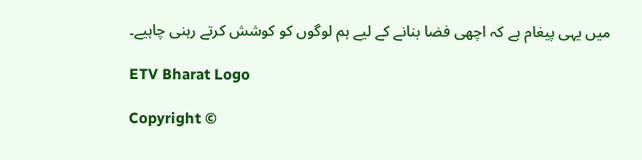میں یہی پیغام ہے کہ اچھی فضا بنانے کے لیے ہم لوگوں کو کوشش کرتے رہنی چاہیے۔

ETV Bharat Logo

Copyright ©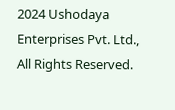2024 Ushodaya Enterprises Pvt. Ltd., All Rights Reserved.